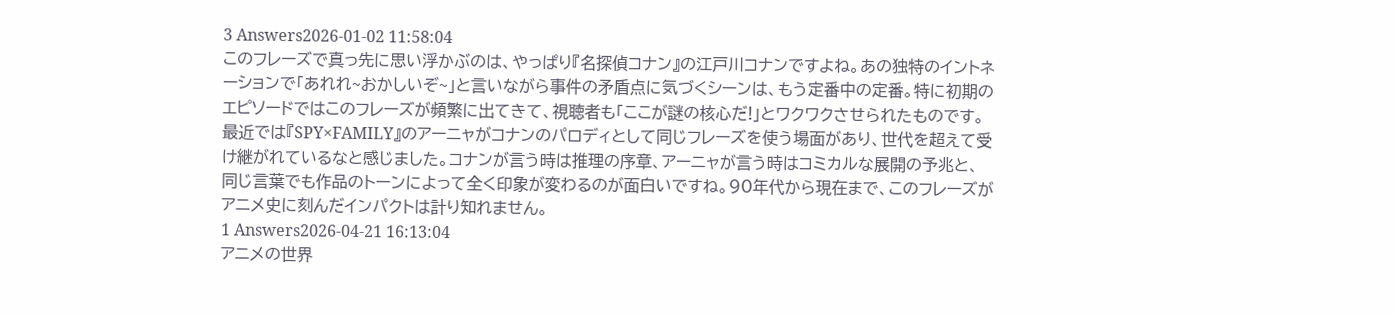3 Answers2026-01-02 11:58:04
このフレーズで真っ先に思い浮かぶのは、やっぱり『名探偵コナン』の江戸川コナンですよね。あの独特のイントネーションで「あれれ~おかしいぞ~」と言いながら事件の矛盾点に気づくシーンは、もう定番中の定番。特に初期のエピソードではこのフレーズが頻繁に出てきて、視聴者も「ここが謎の核心だ!」とワクワクさせられたものです。
最近では『SPY×FAMILY』のアーニャがコナンのパロディとして同じフレーズを使う場面があり、世代を超えて受け継がれているなと感じました。コナンが言う時は推理の序章、アーニャが言う時はコミカルな展開の予兆と、同じ言葉でも作品のトーンによって全く印象が変わるのが面白いですね。90年代から現在まで、このフレーズがアニメ史に刻んだインパクトは計り知れません。
1 Answers2026-04-21 16:13:04
アニメの世界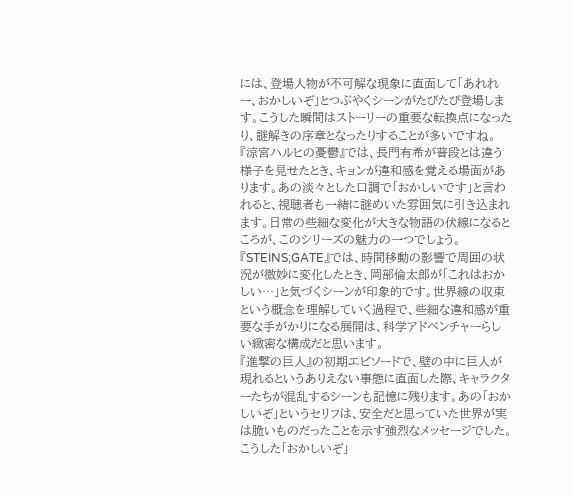には、登場人物が不可解な現象に直面して「あれれー、おかしいぞ」とつぶやくシーンがたびたび登場します。こうした瞬間はストーリーの重要な転換点になったり、謎解きの序章となったりすることが多いですね。
『涼宮ハルヒの憂鬱』では、長門有希が普段とは違う様子を見せたとき、キョンが違和感を覚える場面があります。あの淡々とした口調で「おかしいです」と言われると、視聴者も一緒に謎めいた雰囲気に引き込まれます。日常の些細な変化が大きな物語の伏線になるところが、このシリーズの魅力の一つでしょう。
『STEINS;GATE』では、時間移動の影響で周囲の状況が微妙に変化したとき、岡部倫太郎が「これはおかしい…」と気づくシーンが印象的です。世界線の収束という概念を理解していく過程で、些細な違和感が重要な手がかりになる展開は、科学アドベンチャーらしい緻密な構成だと思います。
『進撃の巨人』の初期エピソードで、壁の中に巨人が現れるというありえない事態に直面した際、キャラクターたちが混乱するシーンも記憶に残ります。あの「おかしいぞ」というセリフは、安全だと思っていた世界が実は脆いものだったことを示す強烈なメッセージでした。
こうした「おかしいぞ」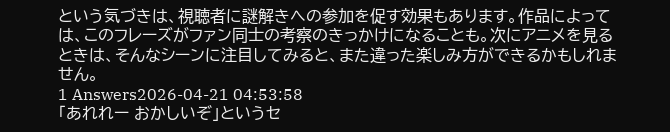という気づきは、視聴者に謎解きへの参加を促す効果もあります。作品によっては、このフレーズがファン同士の考察のきっかけになることも。次にアニメを見るときは、そんなシーンに注目してみると、また違った楽しみ方ができるかもしれません。
1 Answers2026-04-21 04:53:58
「あれれー おかしいぞ」というセ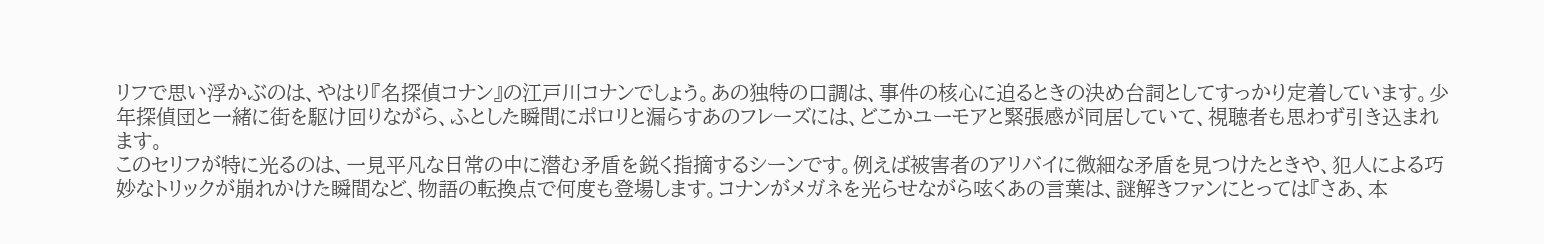リフで思い浮かぶのは、やはり『名探偵コナン』の江戸川コナンでしょう。あの独特の口調は、事件の核心に迫るときの決め台詞としてすっかり定着しています。少年探偵団と一緒に街を駆け回りながら、ふとした瞬間にポロリと漏らすあのフレーズには、どこかユーモアと緊張感が同居していて、視聴者も思わず引き込まれます。
このセリフが特に光るのは、一見平凡な日常の中に潜む矛盾を鋭く指摘するシーンです。例えば被害者のアリバイに微細な矛盾を見つけたときや、犯人による巧妙なトリックが崩れかけた瞬間など、物語の転換点で何度も登場します。コナンがメガネを光らせながら呟くあの言葉は、謎解きファンにとっては『さあ、本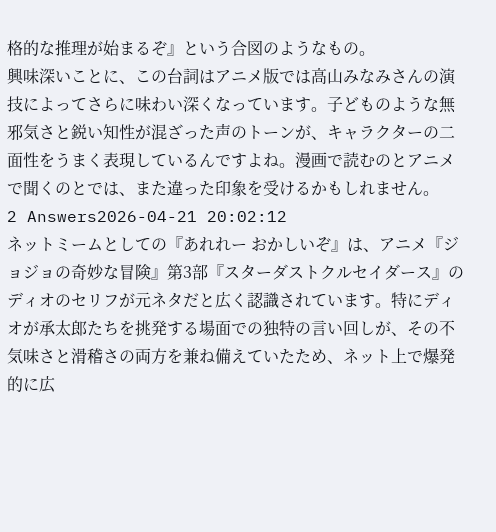格的な推理が始まるぞ』という合図のようなもの。
興味深いことに、この台詞はアニメ版では高山みなみさんの演技によってさらに味わい深くなっています。子どものような無邪気さと鋭い知性が混ざった声のトーンが、キャラクターの二面性をうまく表現しているんですよね。漫画で読むのとアニメで聞くのとでは、また違った印象を受けるかもしれません。
2 Answers2026-04-21 20:02:12
ネットミームとしての『あれれー おかしいぞ』は、アニメ『ジョジョの奇妙な冒険』第3部『スターダストクルセイダース』のディオのセリフが元ネタだと広く認識されています。特にディオが承太郎たちを挑発する場面での独特の言い回しが、その不気味さと滑稽さの両方を兼ね備えていたため、ネット上で爆発的に広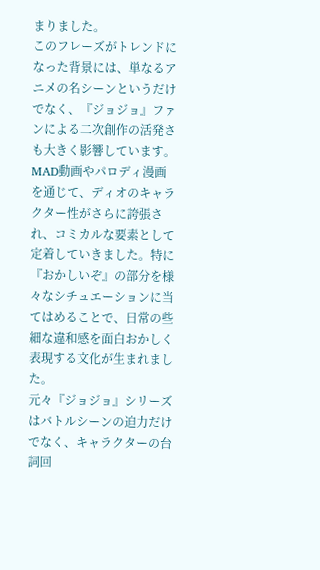まりました。
このフレーズがトレンドになった背景には、単なるアニメの名シーンというだけでなく、『ジョジョ』ファンによる二次創作の活発さも大きく影響しています。MAD動画やパロディ漫画を通じて、ディオのキャラクター性がさらに誇張され、コミカルな要素として定着していきました。特に『おかしいぞ』の部分を様々なシチュエーションに当てはめることで、日常の些細な違和感を面白おかしく表現する文化が生まれました。
元々『ジョジョ』シリーズはバトルシーンの迫力だけでなく、キャラクターの台詞回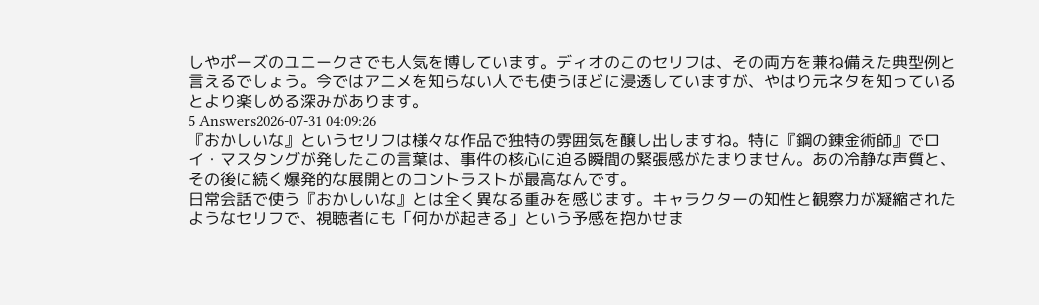しやポーズのユニークさでも人気を博しています。ディオのこのセリフは、その両方を兼ね備えた典型例と言えるでしょう。今ではアニメを知らない人でも使うほどに浸透していますが、やはり元ネタを知っているとより楽しめる深みがあります。
5 Answers2026-07-31 04:09:26
『おかしいな』というセリフは様々な作品で独特の雰囲気を醸し出しますね。特に『鋼の錬金術師』でロイ・マスタングが発したこの言葉は、事件の核心に迫る瞬間の緊張感がたまりません。あの冷静な声質と、その後に続く爆発的な展開とのコントラストが最高なんです。
日常会話で使う『おかしいな』とは全く異なる重みを感じます。キャラクターの知性と観察力が凝縮されたようなセリフで、視聴者にも「何かが起きる」という予感を抱かせま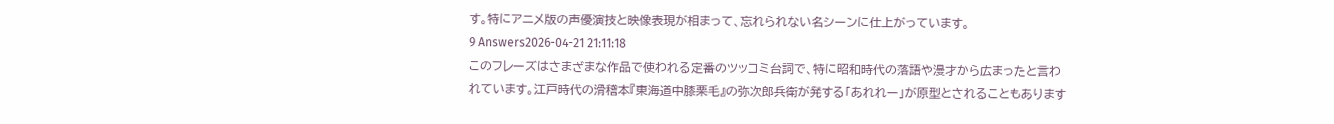す。特にアニメ版の声優演技と映像表現が相まって、忘れられない名シーンに仕上がっています。
9 Answers2026-04-21 21:11:18
このフレーズはさまざまな作品で使われる定番のツッコミ台詞で、特に昭和時代の落語や漫才から広まったと言われています。江戸時代の滑稽本『東海道中膝栗毛』の弥次郎兵衛が発する「あれれー」が原型とされることもあります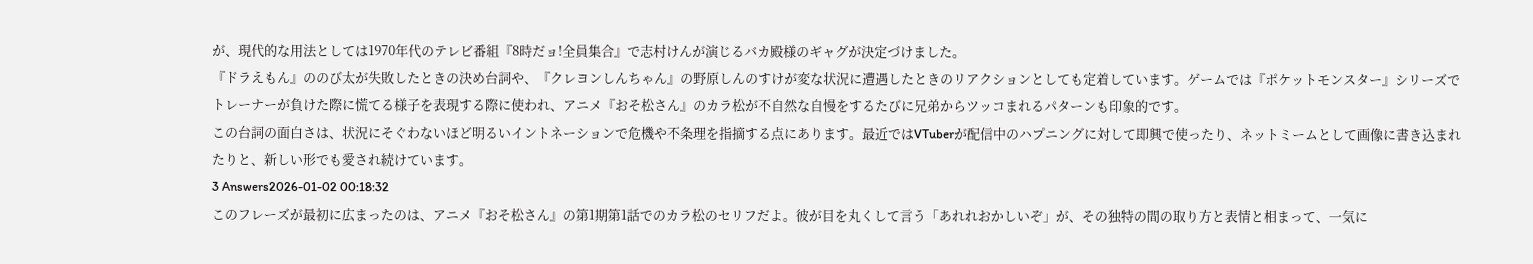が、現代的な用法としては1970年代のテレビ番組『8時だョ!全員集合』で志村けんが演じるバカ殿様のギャグが決定づけました。
『ドラえもん』ののび太が失敗したときの決め台詞や、『クレヨンしんちゃん』の野原しんのすけが変な状況に遭遇したときのリアクションとしても定着しています。ゲームでは『ポケットモンスター』シリーズでトレーナーが負けた際に慌てる様子を表現する際に使われ、アニメ『おそ松さん』のカラ松が不自然な自慢をするたびに兄弟からツッコまれるパターンも印象的です。
この台詞の面白さは、状況にそぐわないほど明るいイントネーションで危機や不条理を指摘する点にあります。最近ではVTuberが配信中のハプニングに対して即興で使ったり、ネットミームとして画像に書き込まれたりと、新しい形でも愛され続けています。
3 Answers2026-01-02 00:18:32
このフレーズが最初に広まったのは、アニメ『おそ松さん』の第1期第1話でのカラ松のセリフだよ。彼が目を丸くして言う「あれれおかしいぞ」が、その独特の間の取り方と表情と相まって、一気に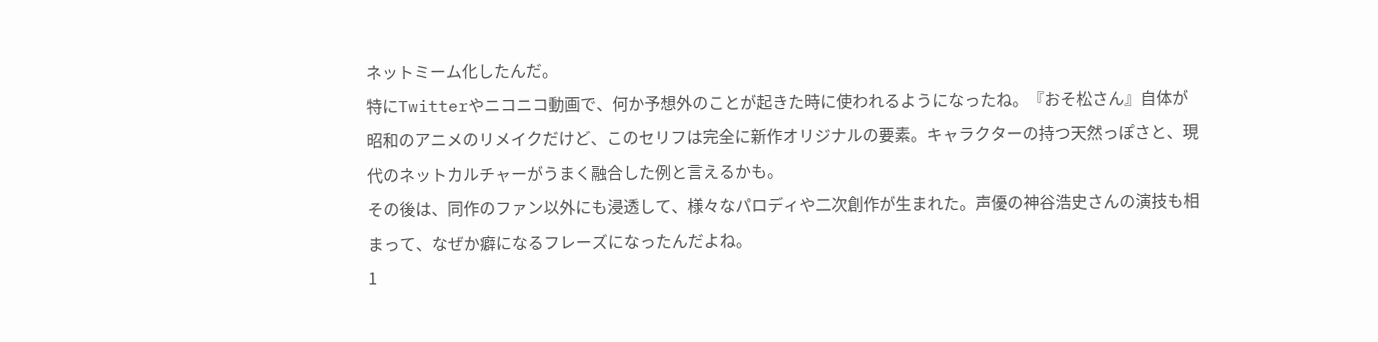ネットミーム化したんだ。
特にTwitterやニコニコ動画で、何か予想外のことが起きた時に使われるようになったね。『おそ松さん』自体が昭和のアニメのリメイクだけど、このセリフは完全に新作オリジナルの要素。キャラクターの持つ天然っぽさと、現代のネットカルチャーがうまく融合した例と言えるかも。
その後は、同作のファン以外にも浸透して、様々なパロディや二次創作が生まれた。声優の神谷浩史さんの演技も相まって、なぜか癖になるフレーズになったんだよね。
1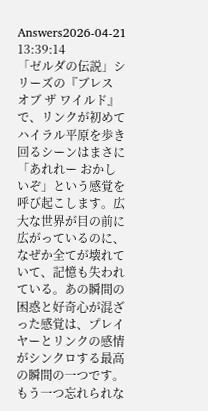Answers2026-04-21 13:39:14
「ゼルダの伝説」シリーズの『ブレス オブ ザ ワイルド』で、リンクが初めてハイラル平原を歩き回るシーンはまさに「あれれー おかしいぞ」という感覚を呼び起こします。広大な世界が目の前に広がっているのに、なぜか全てが壊れていて、記憶も失われている。あの瞬間の困惑と好奇心が混ざった感覚は、プレイヤーとリンクの感情がシンクロする最高の瞬間の一つです。
もう一つ忘れられな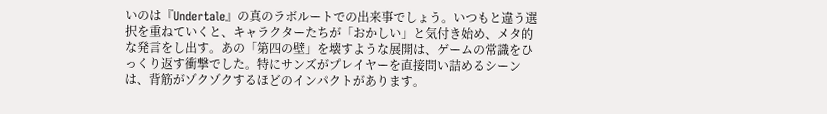いのは『Undertale』の真のラボルートでの出来事でしょう。いつもと違う選択を重ねていくと、キャラクターたちが「おかしい」と気付き始め、メタ的な発言をし出す。あの「第四の壁」を壊すような展開は、ゲームの常識をひっくり返す衝撃でした。特にサンズがプレイヤーを直接問い詰めるシーンは、背筋がゾクゾクするほどのインパクトがあります。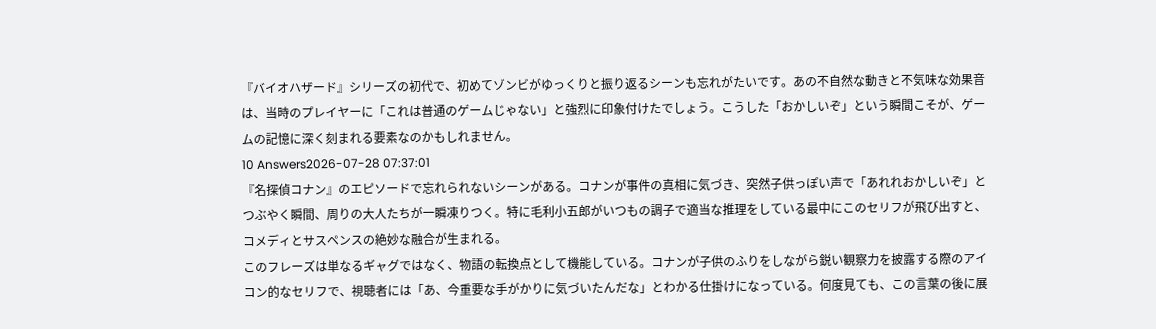『バイオハザード』シリーズの初代で、初めてゾンビがゆっくりと振り返るシーンも忘れがたいです。あの不自然な動きと不気味な効果音は、当時のプレイヤーに「これは普通のゲームじゃない」と強烈に印象付けたでしょう。こうした「おかしいぞ」という瞬間こそが、ゲームの記憶に深く刻まれる要素なのかもしれません。
10 Answers2026-07-28 07:37:01
『名探偵コナン』のエピソードで忘れられないシーンがある。コナンが事件の真相に気づき、突然子供っぽい声で「あれれおかしいぞ」とつぶやく瞬間、周りの大人たちが一瞬凍りつく。特に毛利小五郎がいつもの調子で適当な推理をしている最中にこのセリフが飛び出すと、コメディとサスペンスの絶妙な融合が生まれる。
このフレーズは単なるギャグではなく、物語の転換点として機能している。コナンが子供のふりをしながら鋭い観察力を披露する際のアイコン的なセリフで、視聴者には「あ、今重要な手がかりに気づいたんだな」とわかる仕掛けになっている。何度見ても、この言葉の後に展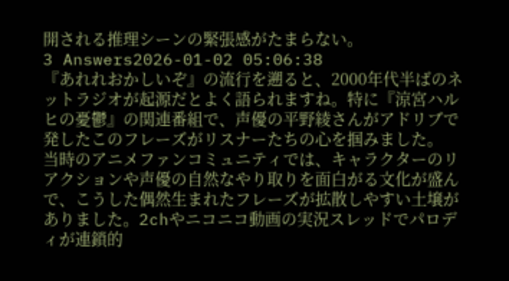開される推理シーンの緊張感がたまらない。
3 Answers2026-01-02 05:06:38
『あれれおかしいぞ』の流行を遡ると、2000年代半ばのネットラジオが起源だとよく語られますね。特に『涼宮ハルヒの憂鬱』の関連番組で、声優の平野綾さんがアドリブで発したこのフレーズがリスナーたちの心を掴みました。
当時のアニメファンコミュニティでは、キャラクターのリアクションや声優の自然なやり取りを面白がる文化が盛んで、こうした偶然生まれたフレーズが拡散しやすい土壌がありました。2chやニコニコ動画の実況スレッドでパロディが連鎖的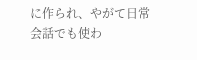に作られ、やがて日常会話でも使わ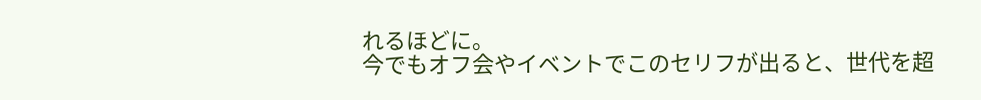れるほどに。
今でもオフ会やイベントでこのセリフが出ると、世代を超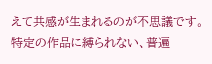えて共感が生まれるのが不思議です。特定の作品に縛られない、普遍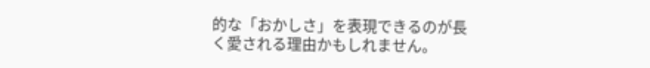的な「おかしさ」を表現できるのが長く愛される理由かもしれません。